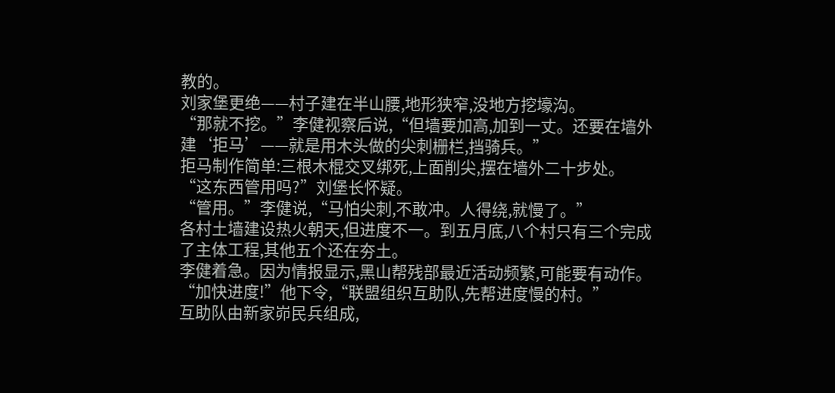教的。
刘家堡更绝——村子建在半山腰,地形狭窄,没地方挖壕沟。
“那就不挖。”李健视察后说,“但墙要加高,加到一丈。还要在墙外建‘拒马’——就是用木头做的尖刺栅栏,挡骑兵。”
拒马制作简单:三根木棍交叉绑死,上面削尖,摆在墙外二十步处。
“这东西管用吗?”刘堡长怀疑。
“管用。”李健说,“马怕尖刺,不敢冲。人得绕,就慢了。”
各村土墙建设热火朝天,但进度不一。到五月底,八个村只有三个完成了主体工程,其他五个还在夯土。
李健着急。因为情报显示,黑山帮残部最近活动频繁,可能要有动作。
“加快进度!”他下令,“联盟组织互助队,先帮进度慢的村。”
互助队由新家峁民兵组成,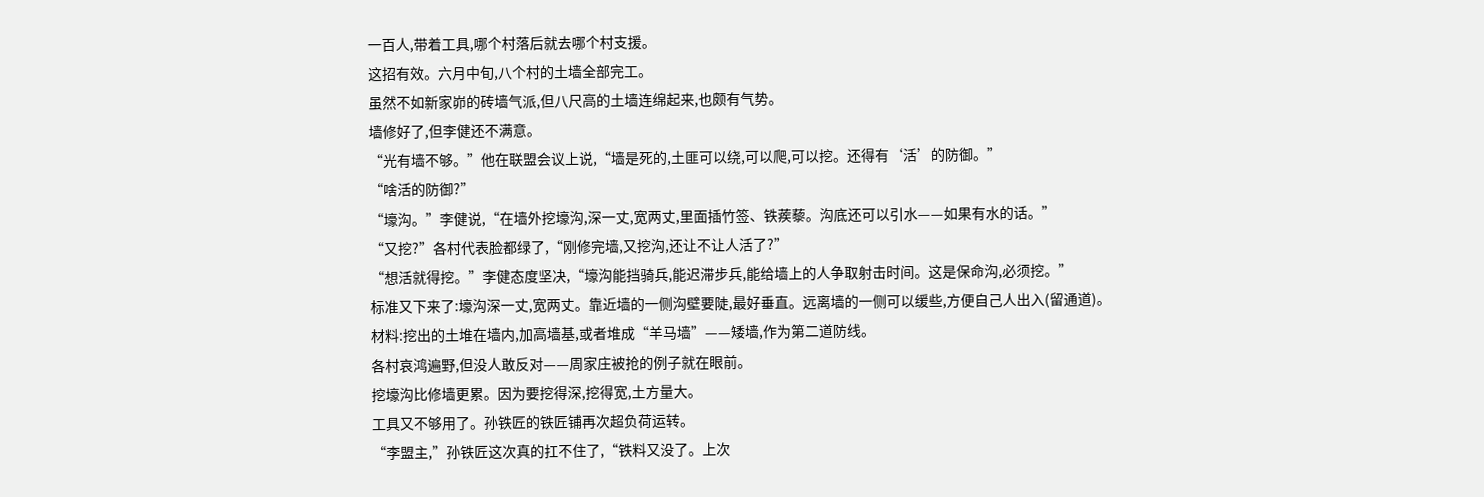一百人,带着工具,哪个村落后就去哪个村支援。
这招有效。六月中旬,八个村的土墙全部完工。
虽然不如新家峁的砖墙气派,但八尺高的土墙连绵起来,也颇有气势。
墙修好了,但李健还不满意。
“光有墙不够。”他在联盟会议上说,“墙是死的,土匪可以绕,可以爬,可以挖。还得有‘活’的防御。”
“啥活的防御?”
“壕沟。”李健说,“在墙外挖壕沟,深一丈,宽两丈,里面插竹签、铁蒺藜。沟底还可以引水——如果有水的话。”
“又挖?”各村代表脸都绿了,“刚修完墙,又挖沟,还让不让人活了?”
“想活就得挖。”李健态度坚决,“壕沟能挡骑兵,能迟滞步兵,能给墙上的人争取射击时间。这是保命沟,必须挖。”
标准又下来了:壕沟深一丈,宽两丈。靠近墙的一侧沟壁要陡,最好垂直。远离墙的一侧可以缓些,方便自己人出入(留通道)。
材料:挖出的土堆在墙内,加高墙基,或者堆成“羊马墙”——矮墙,作为第二道防线。
各村哀鸿遍野,但没人敢反对——周家庄被抢的例子就在眼前。
挖壕沟比修墙更累。因为要挖得深,挖得宽,土方量大。
工具又不够用了。孙铁匠的铁匠铺再次超负荷运转。
“李盟主,”孙铁匠这次真的扛不住了,“铁料又没了。上次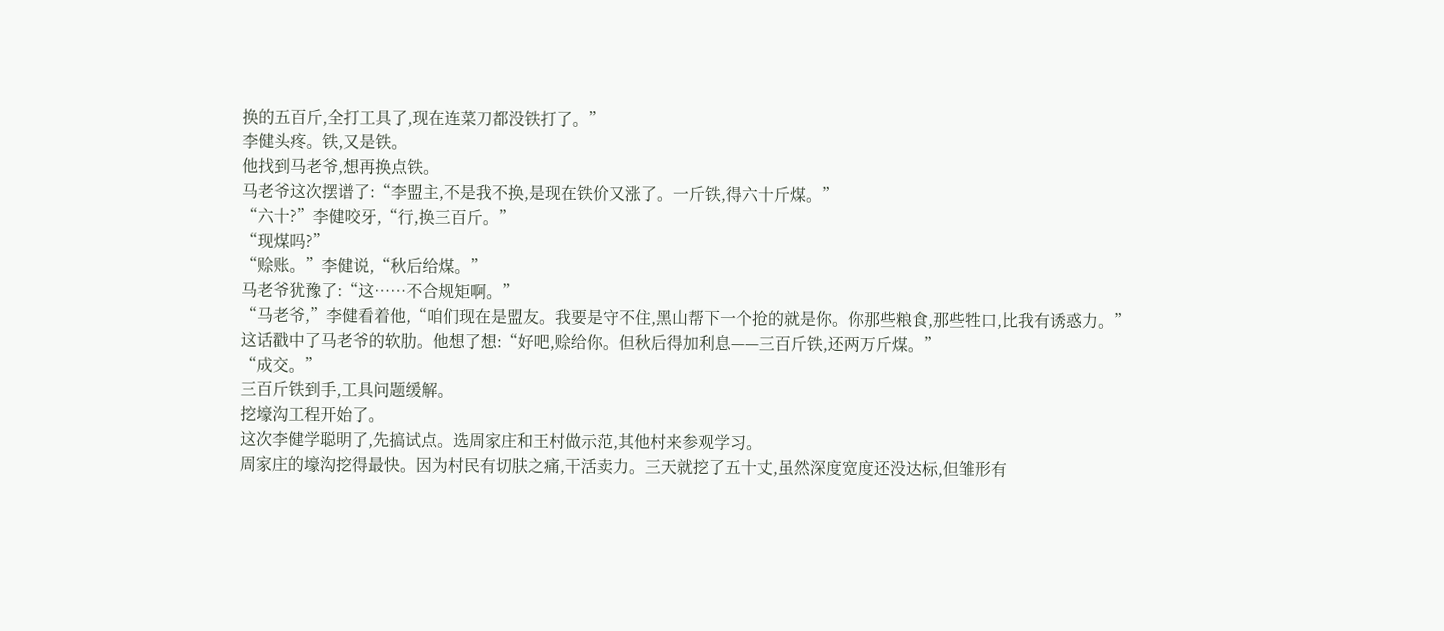换的五百斤,全打工具了,现在连菜刀都没铁打了。”
李健头疼。铁,又是铁。
他找到马老爷,想再换点铁。
马老爷这次摆谱了:“李盟主,不是我不换,是现在铁价又涨了。一斤铁,得六十斤煤。”
“六十?”李健咬牙,“行,换三百斤。”
“现煤吗?”
“赊账。”李健说,“秋后给煤。”
马老爷犹豫了:“这……不合规矩啊。”
“马老爷,”李健看着他,“咱们现在是盟友。我要是守不住,黑山帮下一个抢的就是你。你那些粮食,那些牲口,比我有诱惑力。”
这话戳中了马老爷的软肋。他想了想:“好吧,赊给你。但秋后得加利息——三百斤铁,还两万斤煤。”
“成交。”
三百斤铁到手,工具问题缓解。
挖壕沟工程开始了。
这次李健学聪明了,先搞试点。选周家庄和王村做示范,其他村来参观学习。
周家庄的壕沟挖得最快。因为村民有切肤之痛,干活卖力。三天就挖了五十丈,虽然深度宽度还没达标,但雏形有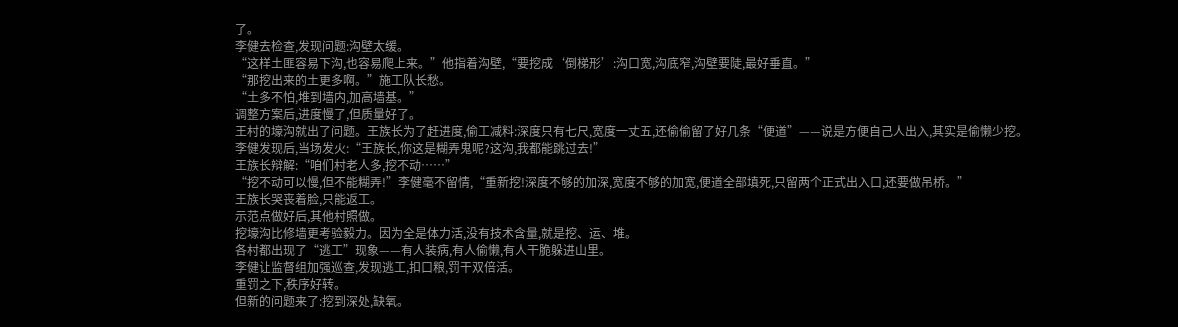了。
李健去检查,发现问题:沟壁太缓。
“这样土匪容易下沟,也容易爬上来。”他指着沟壁,“要挖成‘倒梯形’:沟口宽,沟底窄,沟壁要陡,最好垂直。”
“那挖出来的土更多啊。”施工队长愁。
“土多不怕,堆到墙内,加高墙基。”
调整方案后,进度慢了,但质量好了。
王村的壕沟就出了问题。王族长为了赶进度,偷工减料:深度只有七尺,宽度一丈五,还偷偷留了好几条“便道”——说是方便自己人出入,其实是偷懒少挖。
李健发现后,当场发火:“王族长,你这是糊弄鬼呢?这沟,我都能跳过去!”
王族长辩解:“咱们村老人多,挖不动……”
“挖不动可以慢,但不能糊弄!”李健毫不留情,“重新挖!深度不够的加深,宽度不够的加宽,便道全部填死,只留两个正式出入口,还要做吊桥。”
王族长哭丧着脸,只能返工。
示范点做好后,其他村照做。
挖壕沟比修墙更考验毅力。因为全是体力活,没有技术含量,就是挖、运、堆。
各村都出现了“逃工”现象——有人装病,有人偷懒,有人干脆躲进山里。
李健让监督组加强巡查,发现逃工,扣口粮,罚干双倍活。
重罚之下,秩序好转。
但新的问题来了:挖到深处,缺氧。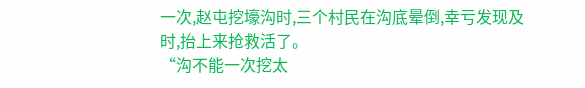一次,赵屯挖壕沟时,三个村民在沟底晕倒,幸亏发现及时,抬上来抢救活了。
“沟不能一次挖太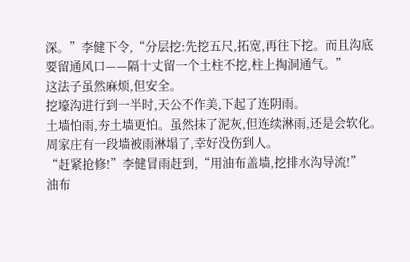深。”李健下令,“分层挖:先挖五尺,拓宽,再往下挖。而且沟底要留通风口——隔十丈留一个土柱不挖,柱上掏洞通气。”
这法子虽然麻烦,但安全。
挖壕沟进行到一半时,天公不作美,下起了连阴雨。
土墙怕雨,夯土墙更怕。虽然抹了泥灰,但连续淋雨,还是会软化。
周家庄有一段墙被雨淋塌了,幸好没伤到人。
“赶紧抢修!”李健冒雨赶到,“用油布盖墙,挖排水沟导流!”
油布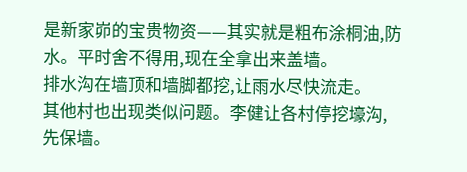是新家峁的宝贵物资——其实就是粗布涂桐油,防水。平时舍不得用,现在全拿出来盖墙。
排水沟在墙顶和墙脚都挖,让雨水尽快流走。
其他村也出现类似问题。李健让各村停挖壕沟,先保墙。